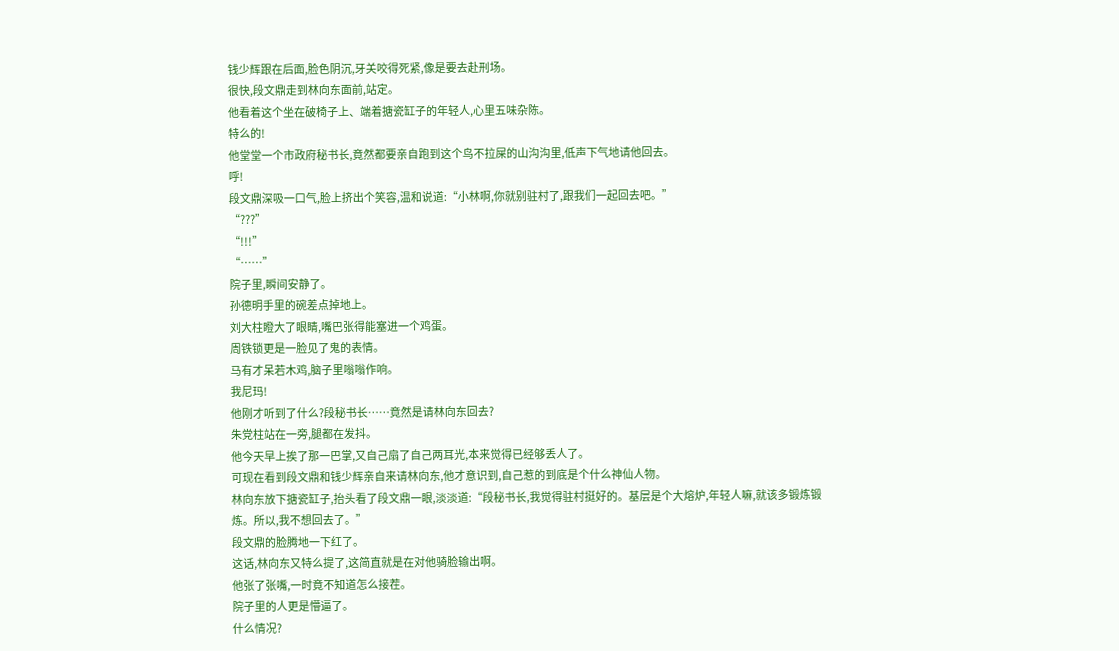钱少辉跟在后面,脸色阴沉,牙关咬得死紧,像是要去赴刑场。
很快,段文鼎走到林向东面前,站定。
他看着这个坐在破椅子上、端着搪瓷缸子的年轻人,心里五味杂陈。
特么的!
他堂堂一个市政府秘书长,竟然都要亲自跑到这个鸟不拉屎的山沟沟里,低声下气地请他回去。
呼!
段文鼎深吸一口气,脸上挤出个笑容,温和说道:“小林啊,你就别驻村了,跟我们一起回去吧。”
“???”
“!!!”
“……”
院子里,瞬间安静了。
孙德明手里的碗差点掉地上。
刘大柱瞪大了眼睛,嘴巴张得能塞进一个鸡蛋。
周铁锁更是一脸见了鬼的表情。
马有才呆若木鸡,脑子里嗡嗡作响。
我尼玛!
他刚才听到了什么?段秘书长……竟然是请林向东回去?
朱党柱站在一旁,腿都在发抖。
他今天早上挨了那一巴掌,又自己扇了自己两耳光,本来觉得已经够丢人了。
可现在看到段文鼎和钱少辉亲自来请林向东,他才意识到,自己惹的到底是个什么神仙人物。
林向东放下搪瓷缸子,抬头看了段文鼎一眼,淡淡道:“段秘书长,我觉得驻村挺好的。基层是个大熔炉,年轻人嘛,就该多锻炼锻炼。所以,我不想回去了。”
段文鼎的脸腾地一下红了。
这话,林向东又特么提了,这简直就是在对他骑脸输出啊。
他张了张嘴,一时竟不知道怎么接茬。
院子里的人更是懵逼了。
什么情况?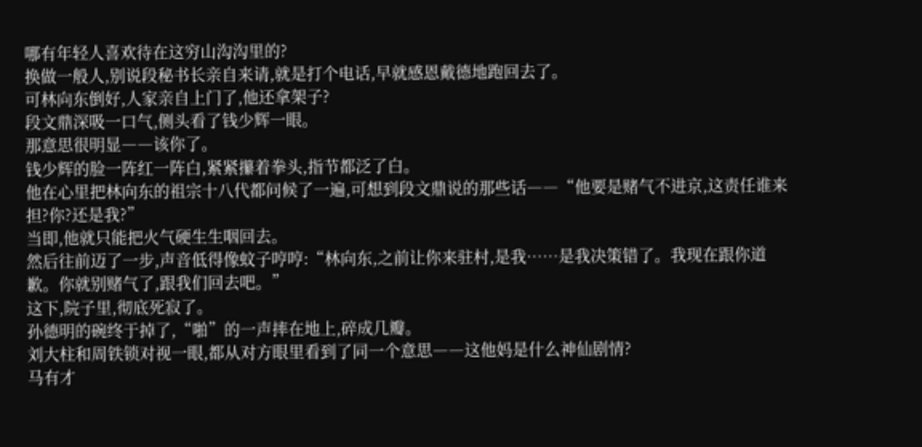哪有年轻人喜欢待在这穷山沟沟里的?
换做一般人,别说段秘书长亲自来请,就是打个电话,早就感恩戴德地跑回去了。
可林向东倒好,人家亲自上门了,他还拿架子?
段文鼎深吸一口气,侧头看了钱少辉一眼。
那意思很明显――该你了。
钱少辉的脸一阵红一阵白,紧紧攥着拳头,指节都泛了白。
他在心里把林向东的祖宗十八代都问候了一遍,可想到段文鼎说的那些话――“他要是赌气不进京,这责任谁来担?你?还是我?”
当即,他就只能把火气硬生生咽回去。
然后往前迈了一步,声音低得像蚊子哼哼:“林向东,之前让你来驻村,是我……是我决策错了。我现在跟你道歉。你就别赌气了,跟我们回去吧。”
这下,院子里,彻底死寂了。
孙德明的碗终于掉了,“啪”的一声摔在地上,碎成几瓣。
刘大柱和周铁锁对视一眼,都从对方眼里看到了同一个意思――这他妈是什么神仙剧情?
马有才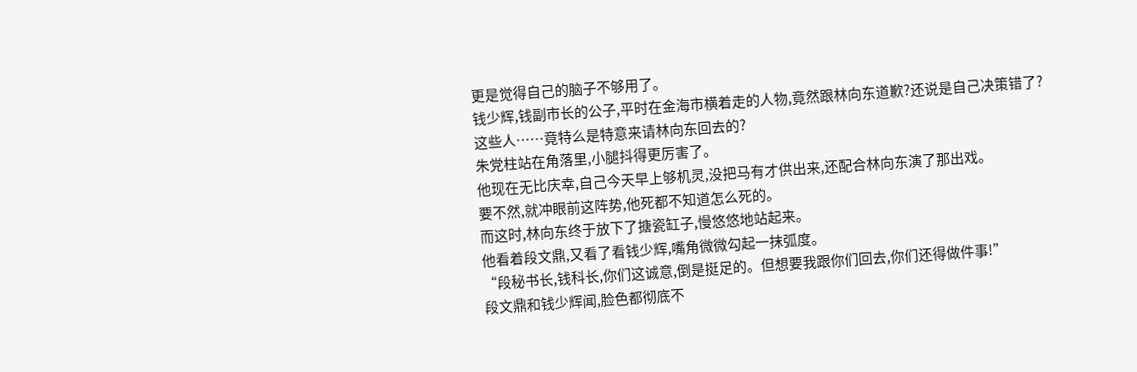更是觉得自己的脑子不够用了。
钱少辉,钱副市长的公子,平时在金海市横着走的人物,竟然跟林向东道歉?还说是自己决策错了?
这些人……竟特么是特意来请林向东回去的?
朱党柱站在角落里,小腿抖得更厉害了。
他现在无比庆幸,自己今天早上够机灵,没把马有才供出来,还配合林向东演了那出戏。
要不然,就冲眼前这阵势,他死都不知道怎么死的。
而这时,林向东终于放下了搪瓷缸子,慢悠悠地站起来。
他看着段文鼎,又看了看钱少辉,嘴角微微勾起一抹弧度。
“段秘书长,钱科长,你们这诚意,倒是挺足的。但想要我跟你们回去,你们还得做件事!”
段文鼎和钱少辉闻,脸色都彻底不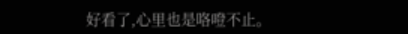好看了,心里也是咯噔不止。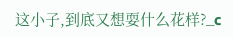这小子,到底又想耍什么花样?_c